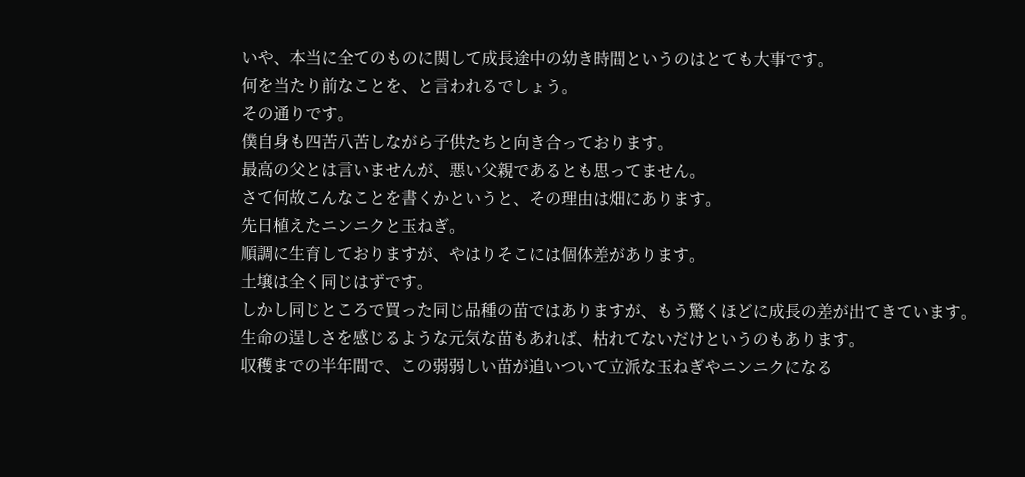いや、本当に全てのものに関して成長途中の幼き時間というのはとても大事です。
何を当たり前なことを、と言われるでしょう。
その通りです。
僕自身も四苦八苦しながら子供たちと向き合っております。
最高の父とは言いませんが、悪い父親であるとも思ってません。
さて何故こんなことを書くかというと、その理由は畑にあります。
先日植えたニンニクと玉ねぎ。
順調に生育しておりますが、やはりそこには個体差があります。
土壌は全く同じはずです。
しかし同じところで買った同じ品種の苗ではありますが、もう驚くほどに成長の差が出てきています。
生命の逞しさを感じるような元気な苗もあれば、枯れてないだけというのもあります。
収穫までの半年間で、この弱弱しい苗が追いついて立派な玉ねぎやニンニクになる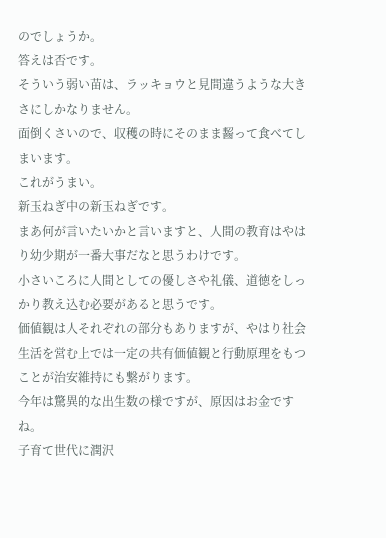のでしょうか。
答えは否です。
そういう弱い苗は、ラッキョウと見間違うような大きさにしかなりません。
面倒くさいので、収穫の時にそのまま齧って食べてしまいます。
これがうまい。
新玉ねぎ中の新玉ねぎです。
まあ何が言いたいかと言いますと、人間の教育はやはり幼少期が一番大事だなと思うわけです。
小さいころに人間としての優しさや礼儀、道徳をしっかり教え込む必要があると思うです。
価値観は人それぞれの部分もありますが、やはり社会生活を営む上では一定の共有価値観と行動原理をもつことが治安維持にも繋がります。
今年は驚異的な出生数の様ですが、原因はお金ですね。
子育て世代に潤沢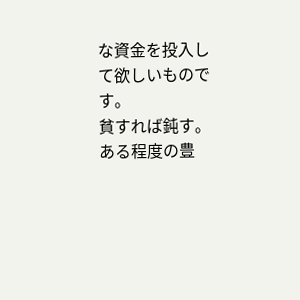な資金を投入して欲しいものです。
貧すれば鈍す。
ある程度の豊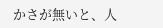かさが無いと、人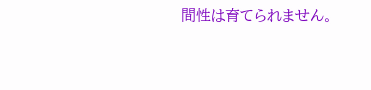間性は育てられません。